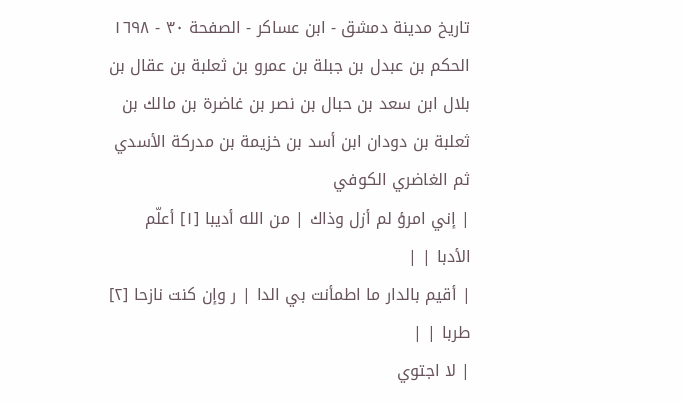تاريخ مدينة دمشق - ابن عساكر - الصفحة ٣٠ - ١٦٩٨ الحكم بن عبدل بن جبلة بن عمرو بن ثعلبة بن عقال بن بلال ابن سعد بن حبال بن نصر بن غاضرة بن مالك بن ثعلبة بن دودان ابن أسد بن خزيمة بن مدركة الأسدي ثم الغاضري الكوفي
| إني امرؤ لم أزل وذاك | من الله أديبا [١] أعلّم الأدبا | |
| أقيم بالدار ما اطمأنت بي الدا | ر وإن كنت نازحا [٢] طربا | |
| لا اجتوي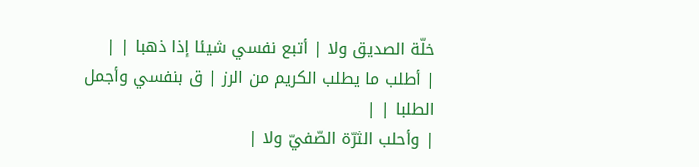خلّة الصديق ولا | أتبع نفسي شيئا إذا ذهبا | |
| أطلب ما يطلب الكريم من الرز | ق بنفسي وأجمل الطلبا | |
| وأحلب الثرّة الصّفيّ ولا |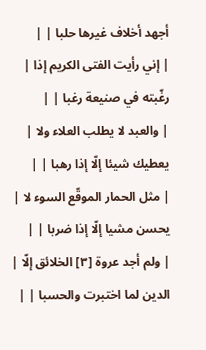أجهد أخلاف غيرها حلبا | |
| إني رأيت الفتى الكريم إذا | رغّبته في صنيعة رغبا | |
| والعبد لا يطلب العلاء ولا | يعطيك شيئا إلّا إذا رهبا | |
| مثل الحمار الموقّع السوء لا | يحسن مشيا إلّا إذا ضربا | |
| ولم أجد عروة [٣] الخلائق إلّا | الدين لما اختبرت والحسبا | |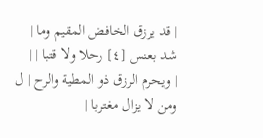| قد يرزق الخافض المقيم وما | شد بعنس [٤] رحلا ولا قتبا | |
| ويحرم الرزق ذو المطية والرح | ل ومن لا يزال مغتربا |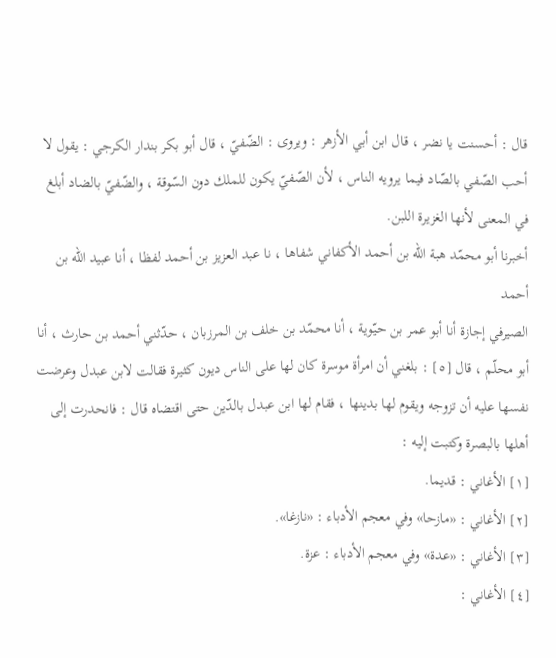قال : أحسنت يا نضر ، قال ابن أبي الأزهر : ويروى : الضّفيّ ، قال أبو بكر بندار الكرجي : يقول لا أحب الصّفي بالصّاد فيما يرويه الناس ، لأن الصّفيّ يكون للملك دون السّوقة ، والضّفيّ بالضاد أبلغ في المعنى لأنها الغزيرة اللبن.
أخبرنا أبو محمّد هبة الله بن أحمد الأكفاني شفاها ، نا عبد العزيز بن أحمد لفظا ، أنا عبيد الله بن أحمد
الصيرفي إجازة أنا أبو عمر بن حيّوية ، أنا محمّد بن خلف بن المرزبان ، حدّثني أحمد بن حارث ، أنا أبو محلّم ، قال [٥] : بلغني أن امرأة موسرة كان لها على الناس ديون كثيرة فقالت لابن عبدل وعرضت نفسها عليه أن تزوجه ويقوم لها بدينها ، فقام لها ابن عبدل بالدّين حتى اقتضاه قال : فانحدرت إلى أهلها بالبصرة وكتبت إليه :
[١] الأغاني : قديما.
[٢] الأغاني : «مازحا» وفي معجم الأدباء : «نازغا».
[٣] الأغاني : «عدة» وفي معجم الأدباء : عزة.
[٤] الأغاني :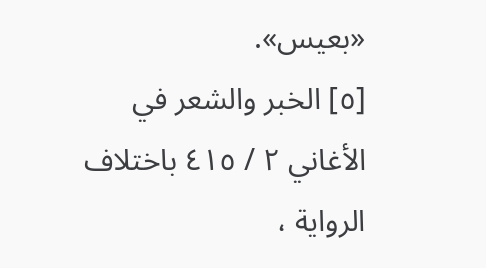«بعيس».
[٥] الخبر والشعر في الأغاني ٢ / ٤١٥ باختلاف الرواية ،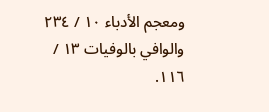ومعجم الأدباء ١٠ / ٢٣٤ والوافي بالوفيات ١٣ / ١١٦.